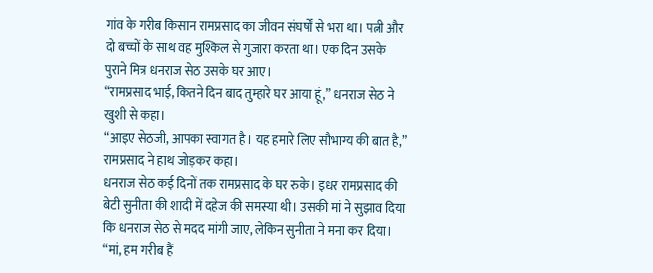गांव के गरीब किसान रामप्रसाद का जीवन संघर्षों से भरा था। पत्नी और दो बच्चों के साथ वह मुश्किल से गुजारा करता था। एक दिन उसके पुराने मित्र धनराज सेठ उसके घर आए।
“रामप्रसाद भाई, कितने दिन बाद तुम्हारे घर आया हूं,” धनराज सेठ ने खुशी से कहा।
“आइए सेठजी, आपका स्वागत है। यह हमारे लिए सौभाग्य की बात है,” रामप्रसाद ने हाथ जोड़कर कहा।
धनराज सेठ कई दिनों तक रामप्रसाद के घर रुके। इधर रामप्रसाद की बेटी सुनीता की शादी में दहेज की समस्या थी। उसकी मां ने सुझाव दिया कि धनराज सेठ से मदद मांगी जाए, लेकिन सुनीता ने मना कर दिया।
“मां, हम गरीब हैं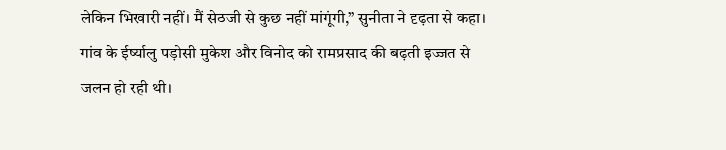लेकिन भिखारी नहीं। मैं सेठजी से कुछ नहीं मांगूंगी,” सुनीता ने दृढ़ता से कहा।
गांव के ईर्ष्यालु पड़ोसी मुकेश और विनोद को रामप्रसाद की बढ़ती इज्जत से जलन हो रही थी।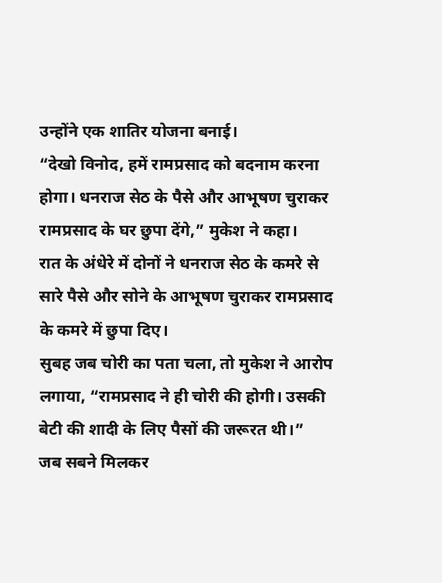उन्होंने एक शातिर योजना बनाई।
“देखो विनोद, हमें रामप्रसाद को बदनाम करना होगा। धनराज सेठ के पैसे और आभूषण चुराकर रामप्रसाद के घर छुपा देंगे,” मुकेश ने कहा।
रात के अंधेरे में दोनों ने धनराज सेठ के कमरे से सारे पैसे और सोने के आभूषण चुराकर रामप्रसाद के कमरे में छुपा दिए।
सुबह जब चोरी का पता चला, तो मुकेश ने आरोप लगाया, “रामप्रसाद ने ही चोरी की होगी। उसकी बेटी की शादी के लिए पैसों की जरूरत थी।”
जब सबने मिलकर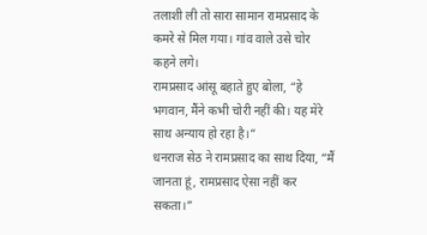तलाशी ली तो सारा सामान रामप्रसाद के कमरे से मिल गया। गांव वाले उसे चोर कहने लगे।
रामप्रसाद आंसू बहाते हुए बोला, “हे भगवान, मैंने कभी चोरी नहीं की। यह मेरे साथ अन्याय हो रहा है।”
धनराज सेठ ने रामप्रसाद का साथ दिया, “मैं जानता हूं, रामप्रसाद ऐसा नहीं कर सकता।”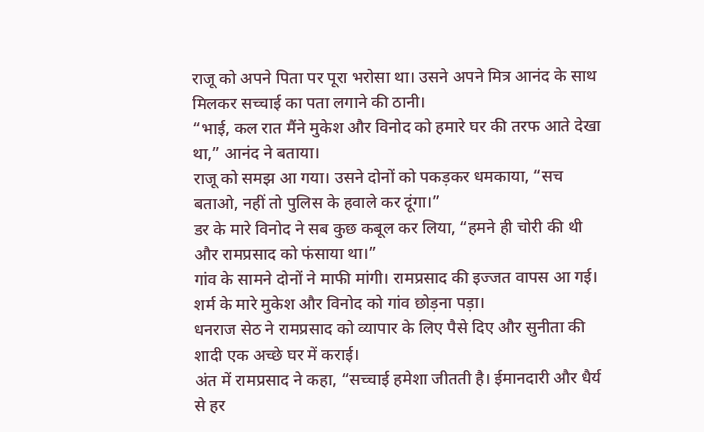राजू को अपने पिता पर पूरा भरोसा था। उसने अपने मित्र आनंद के साथ मिलकर सच्चाई का पता लगाने की ठानी।
“भाई, कल रात मैंने मुकेश और विनोद को हमारे घर की तरफ आते देखा था,” आनंद ने बताया।
राजू को समझ आ गया। उसने दोनों को पकड़कर धमकाया, “सच बताओ, नहीं तो पुलिस के हवाले कर दूंगा।”
डर के मारे विनोद ने सब कुछ कबूल कर लिया, “हमने ही चोरी की थी और रामप्रसाद को फंसाया था।”
गांव के सामने दोनों ने माफी मांगी। रामप्रसाद की इज्जत वापस आ गई। शर्म के मारे मुकेश और विनोद को गांव छोड़ना पड़ा।
धनराज सेठ ने रामप्रसाद को व्यापार के लिए पैसे दिए और सुनीता की शादी एक अच्छे घर में कराई।
अंत में रामप्रसाद ने कहा, “सच्चाई हमेशा जीतती है। ईमानदारी और धैर्य से हर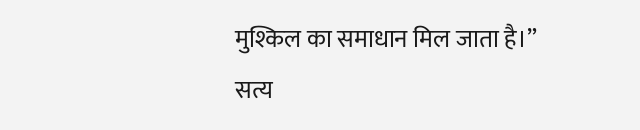मुश्किल का समाधान मिल जाता है।”
सत्य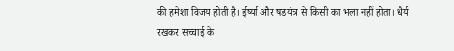की हमेशा विजय होती है। ईर्ष्या और षडयंत्र से किसी का भला नहीं होता। धैर्य रखकर सच्चाई के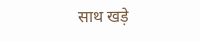साथ खड़े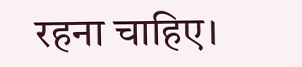रहना चाहिए।